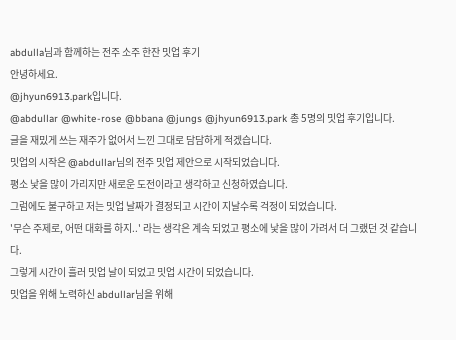abdulla님과 함께하는 전주 소주 한잔 밋업 후기
안녕하세요.
@jhyun6913.park입니다.
@abdullar @white-rose @bbana @jungs @jhyun6913.park 총 5명의 밋업 후기입니다.
글을 재밌게 쓰는 재주가 없어서 느낀 그대로 담담하게 적겠습니다.
밋업의 시작은 @abdullar님의 전주 밋업 제안으로 시작되었습니다.
평소 낯을 많이 가리지만 새로운 도전이라고 생각하고 신청하였습니다.
그럼에도 불구하고 저는 밋업 날짜가 결정되고 시간이 지날수록 걱정이 되었습니다.
'무슨 주제로, 어떤 대화를 하지..' 라는 생각은 계속 되었고 평소에 낯을 많이 가려서 더 그랬던 것 같습니다.
그렇게 시간이 흘러 밋업 날이 되었고 밋업 시간이 되었습니다.
밋업을 위해 노력하신 abdullar님을 위해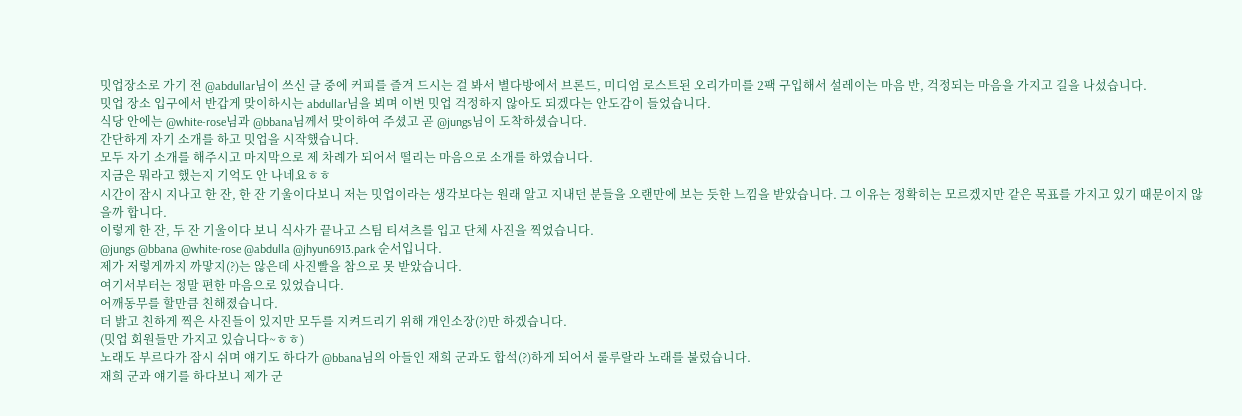밋업장소로 가기 전 @abdullar님이 쓰신 글 중에 커피를 즐겨 드시는 걸 봐서 별다방에서 브론드, 미디엄 로스트된 오리가미를 2팩 구입해서 설레이는 마음 반, 걱정되는 마음을 가지고 길을 나섰습니다.
밋업 장소 입구에서 반갑게 맞이하시는 abdullar님을 뵈며 이번 밋업 걱정하지 않아도 되겠다는 안도감이 들었습니다.
식당 안에는 @white-rose님과 @bbana님께서 맞이하여 주셨고 곧 @jungs님이 도착하셨습니다.
간단하게 자기 소개를 하고 밋업을 시작했습니다.
모두 자기 소개를 해주시고 마지막으로 제 차례가 되어서 떨리는 마음으로 소개를 하였습니다.
지금은 뭐라고 했는지 기억도 안 나네요ㅎㅎ
시간이 잠시 지나고 한 잔, 한 잔 기울이다보니 저는 밋업이라는 생각보다는 원래 알고 지내던 분들을 오랜만에 보는 듯한 느낌을 받았습니다. 그 이유는 정확히는 모르겠지만 같은 목표를 가지고 있기 때문이지 않을까 합니다.
이렇게 한 잔, 두 잔 기울이다 보니 식사가 끝나고 스팀 티셔츠를 입고 단체 사진을 찍었습니다.
@jungs @bbana @white-rose @abdulla @jhyun6913.park 순서입니다.
제가 저렇게까지 까맣지(?)는 않은데 사진빨을 참으로 못 받았습니다.
여기서부터는 정말 편한 마음으로 있었습니다.
어깨동무를 할만큼 친해졌습니다.
더 밝고 친하게 찍은 사진들이 있지만 모두를 지켜드리기 위해 개인소장(?)만 하겠습니다.
(밋업 회원들만 가지고 있습니다~ㅎㅎ)
노래도 부르다가 잠시 쉬며 얘기도 하다가 @bbana님의 아들인 재희 군과도 합석(?)하게 되어서 룰루랄라 노래를 불렀습니다.
재희 군과 얘기를 하다보니 제가 군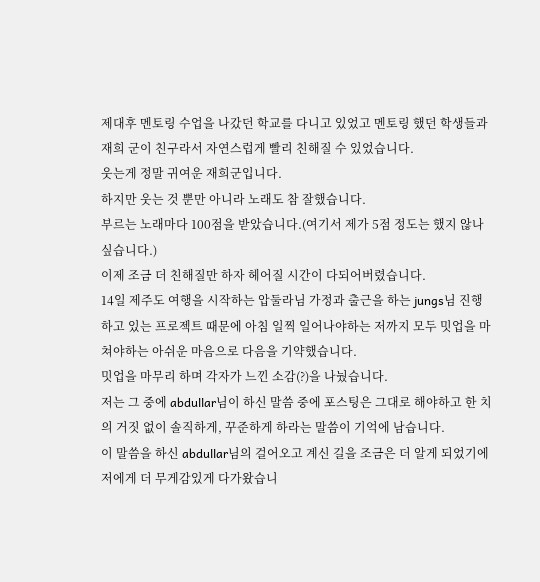제대후 멘토링 수업을 나갔던 학교를 다니고 있었고 멘토링 했던 학생들과 재희 군이 친구라서 자연스럽게 빨리 친해질 수 있었습니다.
웃는게 정말 귀여운 재희군입니다.
하지만 웃는 것 뿐만 아니라 노래도 참 잘했습니다.
부르는 노래마다 100점을 받았습니다.(여기서 제가 5점 정도는 했지 않나 싶습니다.)
이제 조금 더 친해질만 하자 헤어질 시간이 다되어버렸습니다.
14일 제주도 여행을 시작하는 압둘라님 가정과 출근을 하는 jungs님 진행하고 있는 프로젝트 때문에 아침 일찍 일어나야하는 저까지 모두 밋업을 마쳐야하는 아쉬운 마음으로 다음을 기약했습니다.
밋업을 마무리 하며 각자가 느낀 소감(?)을 나눴습니다.
저는 그 중에 abdullar님이 하신 말씀 중에 포스팅은 그대로 해야하고 한 치의 거짓 없이 솔직하게, 꾸준하게 하라는 말씀이 기억에 남습니다.
이 말씀을 하신 abdullar님의 걸어오고 계신 길을 조금은 더 알게 되었기에 저에게 더 무게감있게 다가왔습니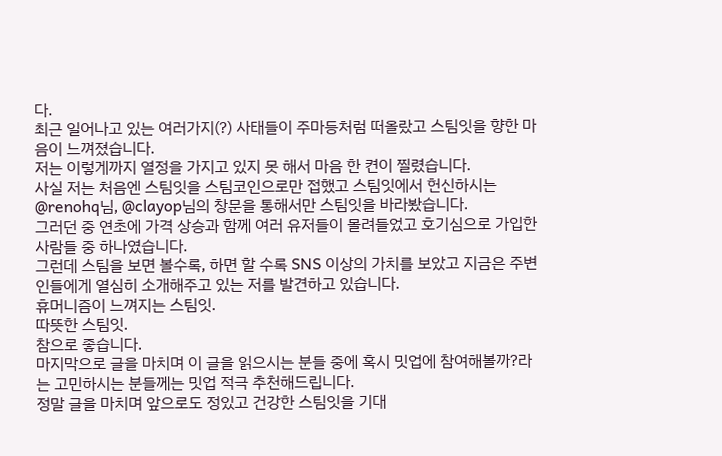다.
최근 일어나고 있는 여러가지(?) 사태들이 주마등처럼 떠올랐고 스팀잇을 향한 마음이 느껴졌습니다.
저는 이렇게까지 열정을 가지고 있지 못 해서 마음 한 켠이 찔렸습니다.
사실 저는 처음엔 스팀잇을 스팀코인으로만 접했고 스팀잇에서 헌신하시는 @renohq님, @clayop님의 창문을 통해서만 스팀잇을 바라봤습니다.
그러던 중 연초에 가격 상승과 함께 여러 유저들이 몰려들었고 호기심으로 가입한 사람들 중 하나였습니다.
그런데 스팀을 보면 볼수록, 하면 할 수록 SNS 이상의 가치를 보았고 지금은 주변인들에게 열심히 소개해주고 있는 저를 발견하고 있습니다.
휴머니즘이 느껴지는 스팀잇.
따뜻한 스팀잇.
참으로 좋습니다.
마지막으로 글을 마치며 이 글을 읽으시는 분들 중에 혹시 밋업에 참여해볼까?라는 고민하시는 분들께는 밋업 적극 추천해드립니다.
정말 글을 마치며 앞으로도 정있고 건강한 스팀잇을 기대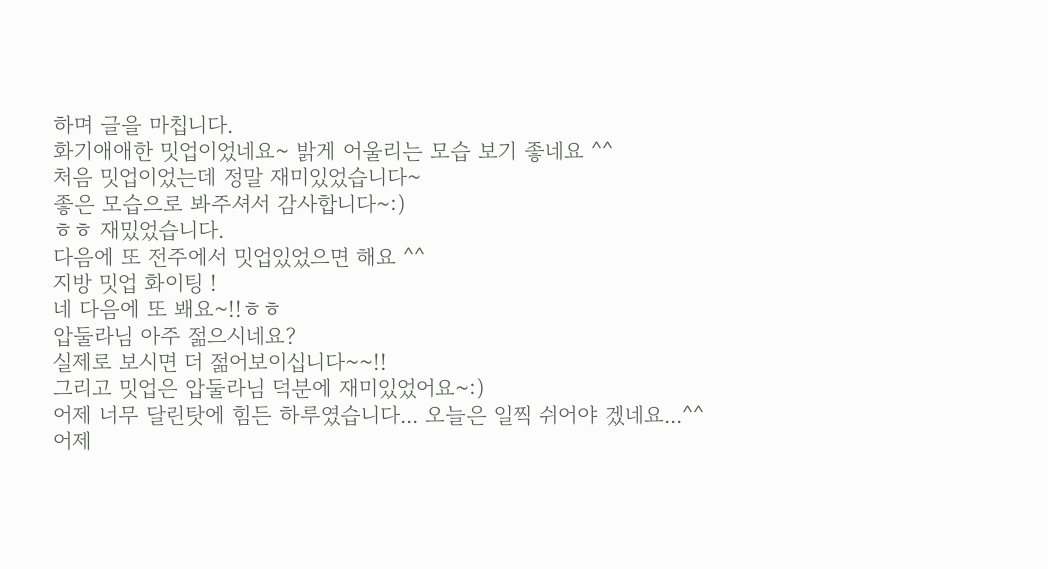하며 글을 마칩니다.
화기애애한 밋업이었네요~ 밝게 어울리는 모습 보기 좋네요 ^^
처음 밋업이었는데 정말 재미있었습니다~
좋은 모습으로 봐주셔서 감사합니다~:)
ㅎㅎ 재밌었습니다.
다음에 또 전주에서 밋업있었으면 해요 ^^
지방 밋업 화이팅 !
네 다음에 또 봬요~!!ㅎㅎ
압둘라님 아주 젊으시네요?
실제로 보시면 더 젊어보이십니다~~!!
그리고 밋업은 압둘라님 덕분에 재미있었어요~:)
어제 너무 달린탓에 힘든 하루였습니다... 오늘은 일찍 쉬어야 겠네요...^^
어제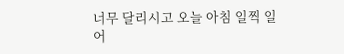너무 달리시고 오늘 아침 일찍 일어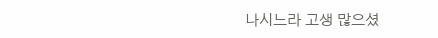나시느라 고생 많으셨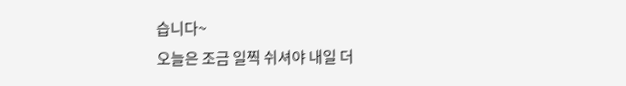습니다~
오늘은 조금 일찍 쉬셔야 내일 더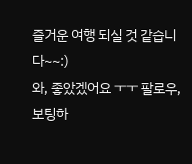즐거운 여행 되실 것 같습니다~~:)
와, 좋았겠어요 ㅜㅜ 팔로우,보팅하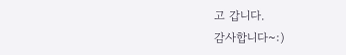고 갑니다.
감사합니다~:)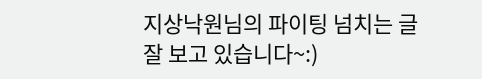지상낙원님의 파이팅 넘치는 글 잘 보고 있습니다~:)